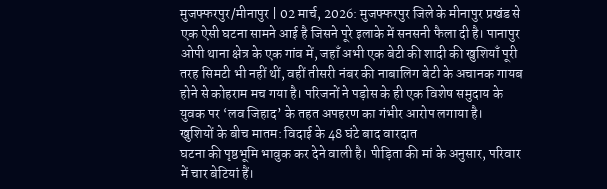मुजफ्फरपुर/मीनापुर | 02 मार्च, 2026: मुजफ्फरपुर जिले के मीनापुर प्रखंड से एक ऐसी घटना सामने आई है जिसने पूरे इलाके में सनसनी फैला दी है। पानापुर ओपी थाना क्षेत्र के एक गांव में, जहाँ अभी एक बेटी की शादी की खुशियाँ पूरी तरह सिमटी भी नहीं थीं, वहीं तीसरी नंबर की नाबालिग बेटी के अचानक गायब होने से कोहराम मच गया है। परिजनों ने पड़ोस के ही एक विशेष समुदाय के युवक पर ‘लव जिहाद’ के तहत अपहरण का गंभीर आरोप लगाया है।
खुशियों के बीच मातम: विदाई के 48 घंटे बाद वारदात
घटना की पृष्ठभूमि भावुक कर देने वाली है। पीड़िता की मां के अनुसार, परिवार में चार बेटियां हैं।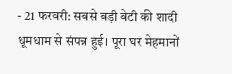- 21 फरवरी: सबसे बड़ी बेटी की शादी धूमधाम से संपन्न हुई। पूरा घर मेहमानों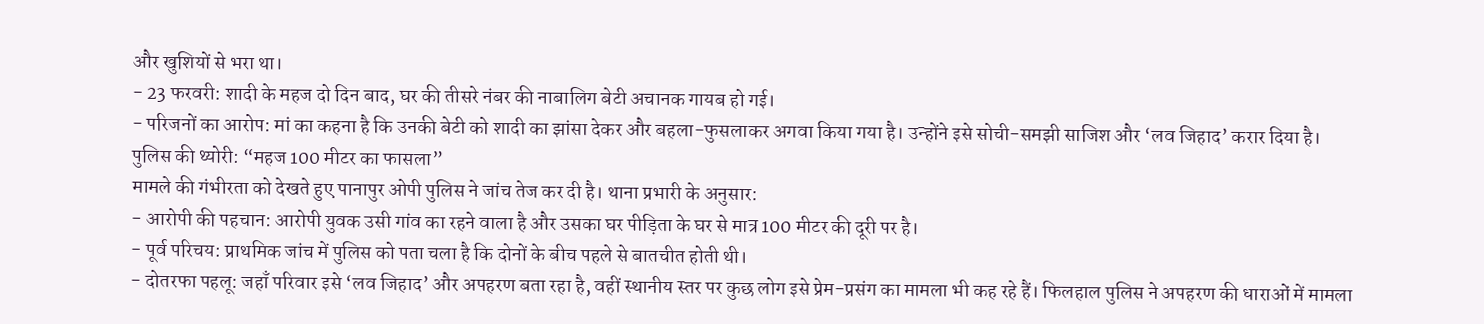और खुशियों से भरा था।
- 23 फरवरी: शादी के महज दो दिन बाद, घर की तीसरे नंबर की नाबालिग बेटी अचानक गायब हो गई।
- परिजनों का आरोप: मां का कहना है कि उनकी बेटी को शादी का झांसा देकर और बहला-फुसलाकर अगवा किया गया है। उन्होंने इसे सोची-समझी साजिश और ‘लव जिहाद’ करार दिया है।
पुलिस की थ्योरी: “महज 100 मीटर का फासला”
मामले की गंभीरता को देखते हुए पानापुर ओपी पुलिस ने जांच तेज कर दी है। थाना प्रभारी के अनुसार:
- आरोपी की पहचान: आरोपी युवक उसी गांव का रहने वाला है और उसका घर पीड़िता के घर से मात्र 100 मीटर की दूरी पर है।
- पूर्व परिचय: प्राथमिक जांच में पुलिस को पता चला है कि दोनों के बीच पहले से बातचीत होती थी।
- दोतरफा पहलू: जहाँ परिवार इसे ‘लव जिहाद’ और अपहरण बता रहा है, वहीं स्थानीय स्तर पर कुछ लोग इसे प्रेम-प्रसंग का मामला भी कह रहे हैं। फिलहाल पुलिस ने अपहरण की धाराओं में मामला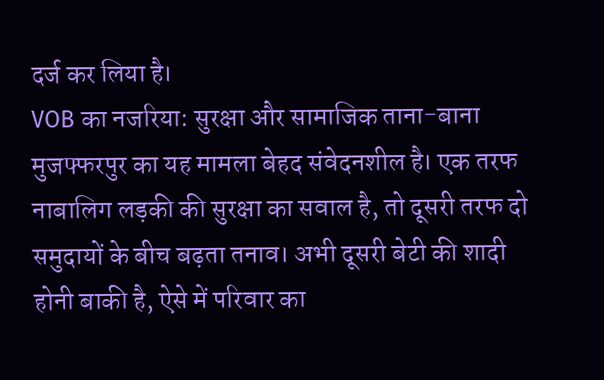दर्ज कर लिया है।
VOB का नजरिया: सुरक्षा और सामाजिक ताना-बाना
मुजफ्फरपुर का यह मामला बेहद संवेदनशील है। एक तरफ नाबालिग लड़की की सुरक्षा का सवाल है, तो दूसरी तरफ दो समुदायों के बीच बढ़ता तनाव। अभी दूसरी बेटी की शादी होनी बाकी है, ऐसे में परिवार का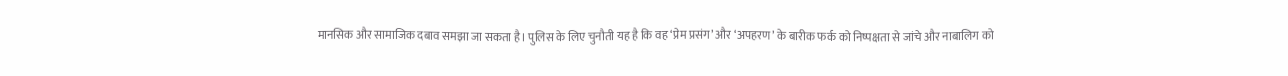मानसिक और सामाजिक दबाव समझा जा सकता है। पुलिस के लिए चुनौती यह है कि वह ‘प्रेम प्रसंग’ और ‘अपहरण’ के बारीक फर्क को निष्पक्षता से जांचे और नाबालिग को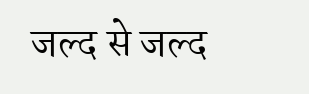जल्द से जल्द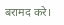बरामद करे।